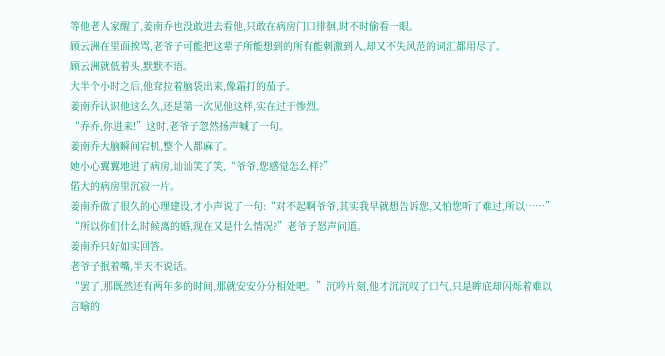等他老人家醒了,姜南乔也没敢进去看他,只敢在病房门口徘徊,时不时偷看一眼。
顾云洲在里面挨骂,老爷子可能把这辈子所能想到的所有能刺激到人,却又不失风范的词汇都用尽了。
顾云洲就低着头,默默不语。
大半个小时之后,他耷拉着脑袋出来,像霜打的茄子。
姜南乔认识他这么久,还是第一次见他这样,实在过于惨烈。
“乔乔,你进来!”这时,老爷子忽然扬声喊了一句。
姜南乔大脑瞬间宕机,整个人都麻了。
她小心翼翼地进了病房,讪讪笑了笑,“爷爷,您感觉怎么样?”
偌大的病房里沉寂一片。
姜南乔做了很久的心理建设,才小声说了一句:“对不起啊爷爷,其实我早就想告诉您,又怕您听了难过,所以……”
“所以你们什么时候离的婚,现在又是什么情况?”老爷子怒声问道。
姜南乔只好如实回答。
老爷子抿着嘴,半天不说话。
“罢了,那既然还有两年多的时间,那就安安分分相处吧。”沉吟片刻,他才沉沉叹了口气,只是眸底却闪烁着难以言喻的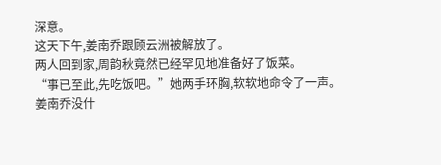深意。
这天下午,姜南乔跟顾云洲被解放了。
两人回到家,周韵秋竟然已经罕见地准备好了饭菜。
“事已至此,先吃饭吧。”她两手环胸,软软地命令了一声。
姜南乔没什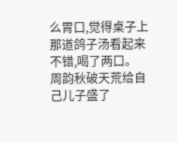么胃口,觉得桌子上那道鸽子汤看起来不错,喝了两口。
周韵秋破天荒给自己儿子盛了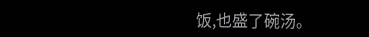饭,也盛了碗汤。